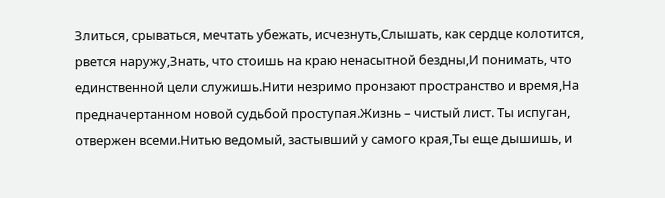Злиться, срываться, мечтать убежать, исчезнуть,Слышать, как сердце колотится, рвется наружу,Знать, что стоишь на краю ненасытной бездны,И понимать, что единственной цели служишь.Нити незримо пронзают пространство и время,На предначертанном новой судьбой проступая.Жизнь – чистый лист. Ты испуган, отвержен всеми.Нитью ведомый, застывший у самого края,Ты еще дышишь, и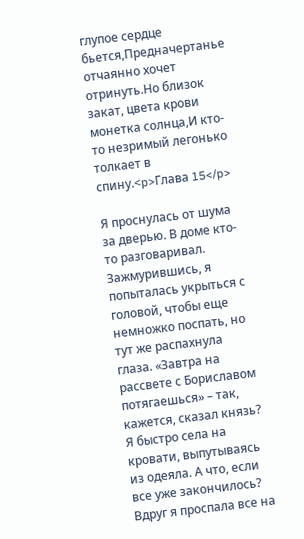глупое сердце бьется,Предначертанье отчаянно хочет отринуть.Но близок закат, цвета крови монетка солнца,И кто-то незримый легонько толкает в спину.<p>Глава 15</p>

Я проснулась от шума за дверью. В доме кто-то разговаривал. Зажмурившись, я попыталась укрыться с головой, чтобы еще немножко поспать, но тут же распахнула глаза. «Завтра на рассвете с Бориславом потягаешься» – так, кажется, сказал князь? Я быстро села на кровати, выпутываясь из одеяла. А что, если все уже закончилось? Вдруг я проспала все на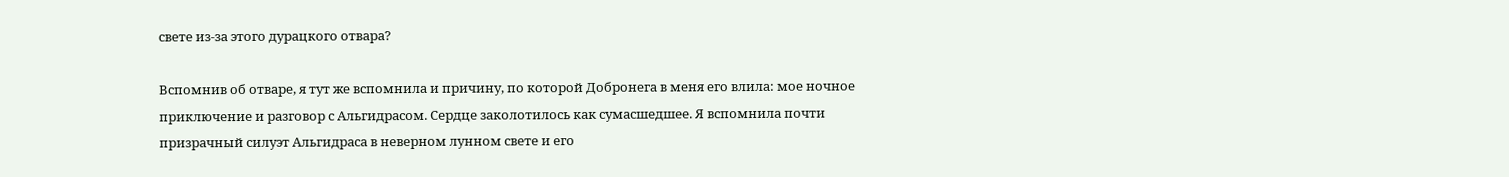свете из-за этого дурацкого отвара?

Вспомнив об отваре, я тут же вспомнила и причину, по которой Добронега в меня его влила: мое ночное приключение и разговор с Альгидрасом. Сердце заколотилось как сумасшедшее. Я вспомнила почти призрачный силуэт Альгидраса в неверном лунном свете и его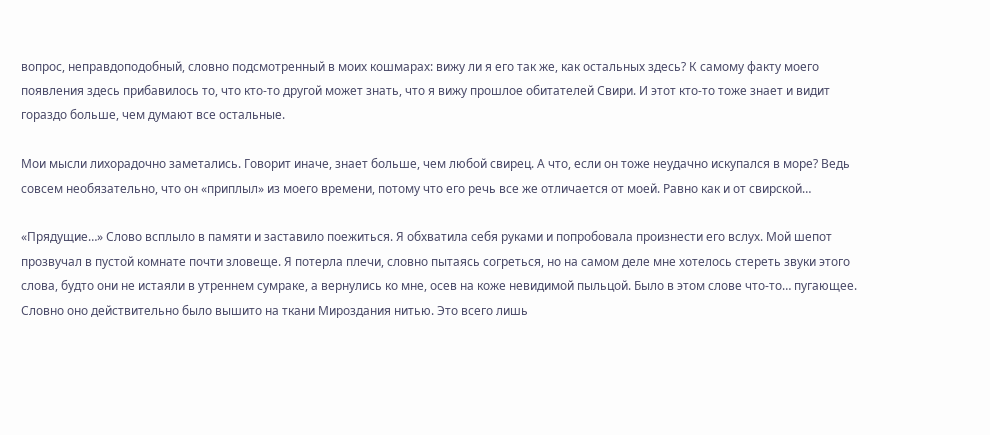вопрос, неправдоподобный, словно подсмотренный в моих кошмарах: вижу ли я его так же, как остальных здесь? К самому факту моего появления здесь прибавилось то, что кто-то другой может знать, что я вижу прошлое обитателей Свири. И этот кто-то тоже знает и видит гораздо больше, чем думают все остальные.

Мои мысли лихорадочно заметались. Говорит иначе, знает больше, чем любой свирец. А что, если он тоже неудачно искупался в море? Ведь совсем необязательно, что он «приплыл» из моего времени, потому что его речь все же отличается от моей. Равно как и от свирской…

«Прядущие…» Слово всплыло в памяти и заставило поежиться. Я обхватила себя руками и попробовала произнести его вслух. Мой шепот прозвучал в пустой комнате почти зловеще. Я потерла плечи, словно пытаясь согреться, но на самом деле мне хотелось стереть звуки этого слова, будто они не истаяли в утреннем сумраке, а вернулись ко мне, осев на коже невидимой пыльцой. Было в этом слове что-то… пугающее. Словно оно действительно было вышито на ткани Мироздания нитью. Это всего лишь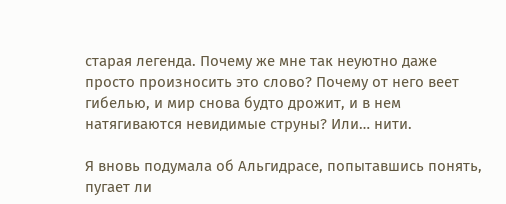старая легенда. Почему же мне так неуютно даже просто произносить это слово? Почему от него веет гибелью, и мир снова будто дрожит, и в нем натягиваются невидимые струны? Или… нити.

Я вновь подумала об Альгидрасе, попытавшись понять, пугает ли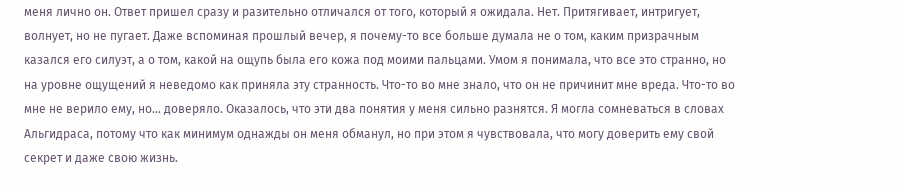меня лично он. Ответ пришел сразу и разительно отличался от того, который я ожидала. Нет. Притягивает, интригует, волнует, но не пугает. Даже вспоминая прошлый вечер, я почему-то все больше думала не о том, каким призрачным казался его силуэт, а о том, какой на ощупь была его кожа под моими пальцами. Умом я понимала, что все это странно, но на уровне ощущений я неведомо как приняла эту странность. Что-то во мне знало, что он не причинит мне вреда. Что-то во мне не верило ему, но… доверяло. Оказалось, что эти два понятия у меня сильно разнятся. Я могла сомневаться в словах Альгидраса, потому что как минимум однажды он меня обманул, но при этом я чувствовала, что могу доверить ему свой секрет и даже свою жизнь.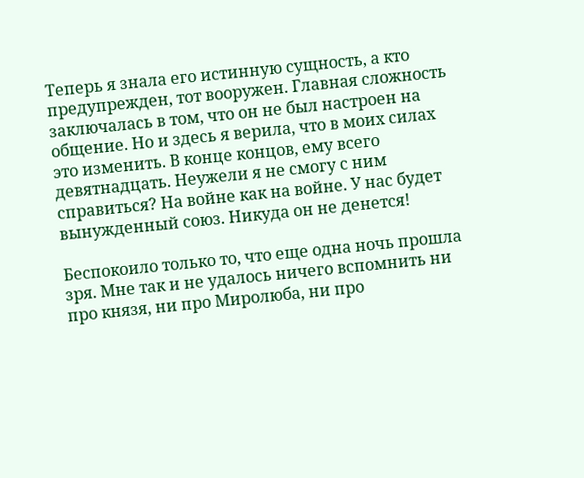Теперь я знала его истинную сущность, а кто предупрежден, тот вооружен. Главная сложность заключалась в том, что он не был настроен на общение. Но и здесь я верила, что в моих силах это изменить. В конце концов, ему всего девятнадцать. Неужели я не смогу с ним справиться? На войне как на войне. У нас будет вынужденный союз. Никуда он не денется!

Беспокоило только то, что еще одна ночь прошла зря. Мне так и не удалось ничего вспомнить ни про князя, ни про Миролюба, ни про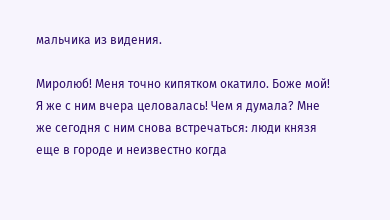мальчика из видения.

Миролюб! Меня точно кипятком окатило. Боже мой! Я же с ним вчера целовалась! Чем я думала? Мне же сегодня с ним снова встречаться: люди князя еще в городе и неизвестно когда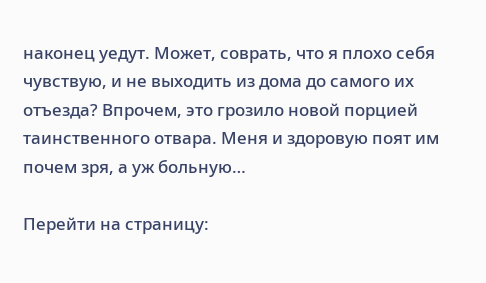наконец уедут. Может, соврать, что я плохо себя чувствую, и не выходить из дома до самого их отъезда? Впрочем, это грозило новой порцией таинственного отвара. Меня и здоровую поят им почем зря, а уж больную…

Перейти на страницу: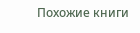Похожие книги